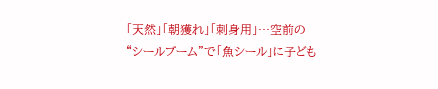「天然」「朝獲れ」「刺身用」…空前の“シールブーム”で「魚シール」に子ども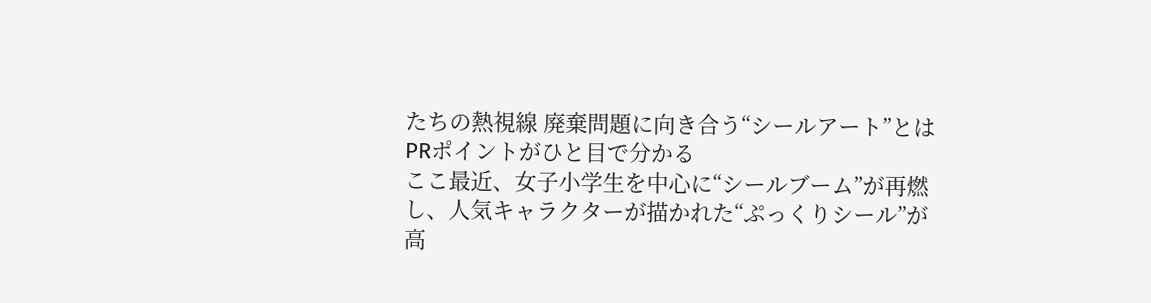たちの熱視線 廃棄問題に向き合う“シールアート”とは
PRポイントがひと目で分かる
ここ最近、女子小学生を中心に“シールブーム”が再燃し、人気キャラクターが描かれた“ぷっくりシール”が高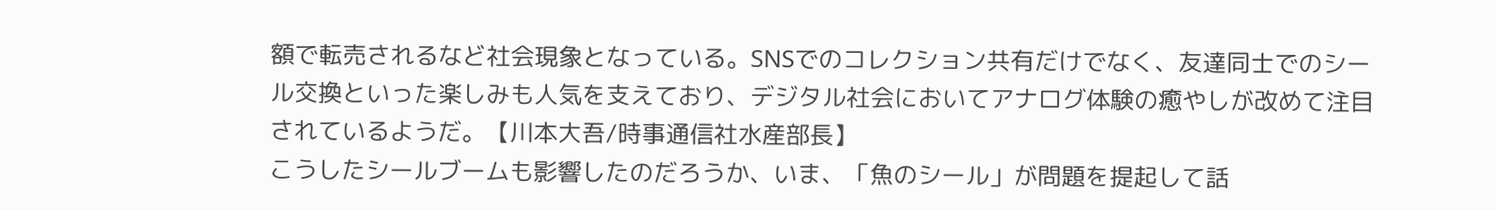額で転売されるなど社会現象となっている。SNSでのコレクション共有だけでなく、友達同士でのシール交換といった楽しみも人気を支えており、デジタル社会においてアナログ体験の癒やしが改めて注目されているようだ。【川本大吾/時事通信社水産部長】
こうしたシールブームも影響したのだろうか、いま、「魚のシール」が問題を提起して話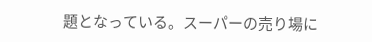題となっている。スーパーの売り場に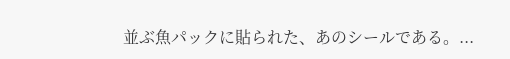並ぶ魚パックに貼られた、あのシールである。...